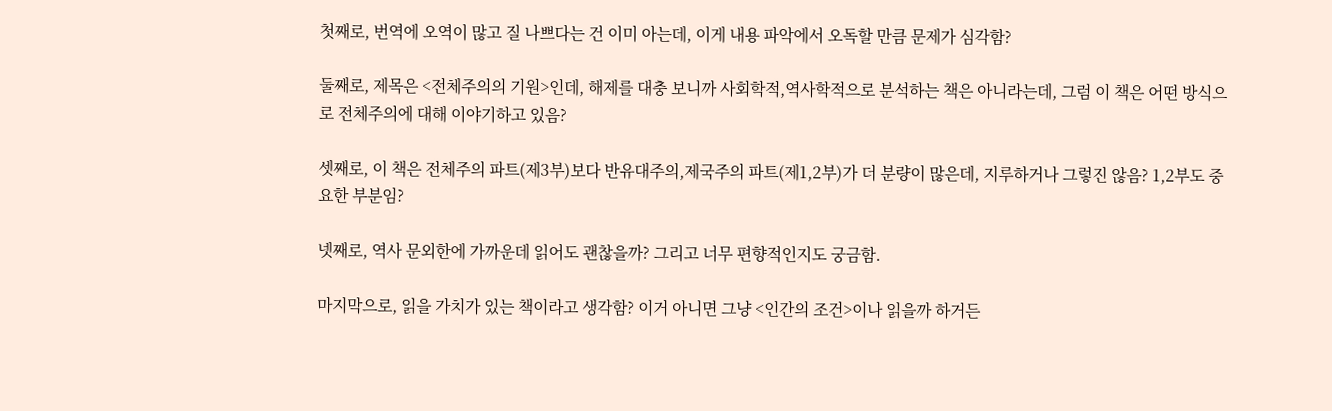첫째로, 번역에 오역이 많고 질 나쁘다는 건 이미 아는데, 이게 내용 파악에서 오독할 만큼 문제가 심각함?

둘째로, 제목은 <전체주의의 기원>인데, 해제를 대충 보니까 사회학적,역사학적으로 분석하는 책은 아니라는데, 그럼 이 책은 어떤 방식으로 전체주의에 대해 이야기하고 있음?

셋째로, 이 책은 전체주의 파트(제3부)보다 반유대주의,제국주의 파트(제1,2부)가 더 분량이 많은데, 지루하거나 그렇진 않음? 1,2부도 중요한 부분임?

넷째로, 역사 문외한에 가까운데 읽어도 괜찮을까? 그리고 너무 편향적인지도 궁금함.

마지막으로, 읽을 가치가 있는 책이라고 생각함? 이거 아니면 그냥 <인간의 조건>이나 읽을까 하거든